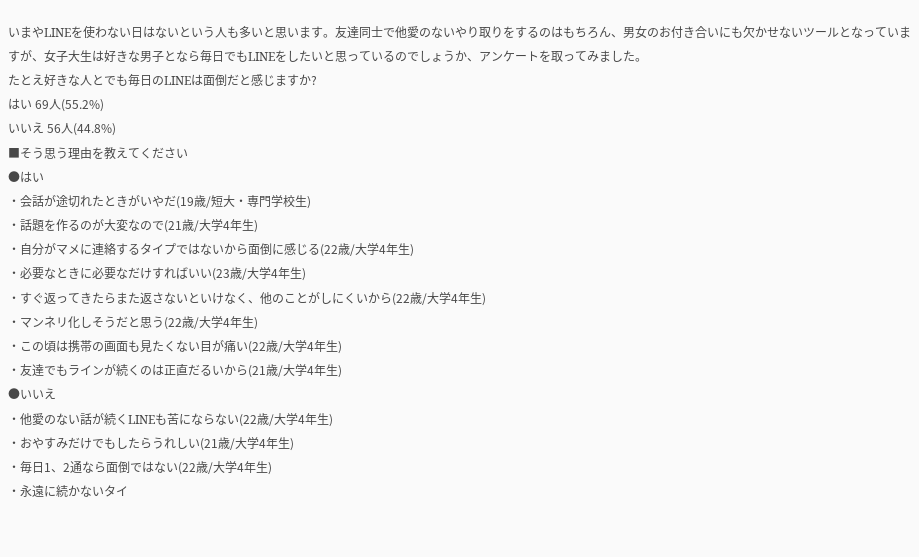いまやLINEを使わない日はないという人も多いと思います。友達同士で他愛のないやり取りをするのはもちろん、男女のお付き合いにも欠かせないツールとなっていますが、女子大生は好きな男子となら毎日でもLINEをしたいと思っているのでしょうか、アンケートを取ってみました。
たとえ好きな人とでも毎日のLINEは面倒だと感じますか?
はい 69人(55.2%)
いいえ 56人(44.8%)
■そう思う理由を教えてください
●はい
・会話が途切れたときがいやだ(19歳/短大・専門学校生)
・話題を作るのが大変なので(21歳/大学4年生)
・自分がマメに連絡するタイプではないから面倒に感じる(22歳/大学4年生)
・必要なときに必要なだけすればいい(23歳/大学4年生)
・すぐ返ってきたらまた返さないといけなく、他のことがしにくいから(22歳/大学4年生)
・マンネリ化しそうだと思う(22歳/大学4年生)
・この頃は携帯の画面も見たくない目が痛い(22歳/大学4年生)
・友達でもラインが続くのは正直だるいから(21歳/大学4年生)
●いいえ
・他愛のない話が続くLINEも苦にならない(22歳/大学4年生)
・おやすみだけでもしたらうれしい(21歳/大学4年生)
・毎日1、2通なら面倒ではない(22歳/大学4年生)
・永遠に続かないタイ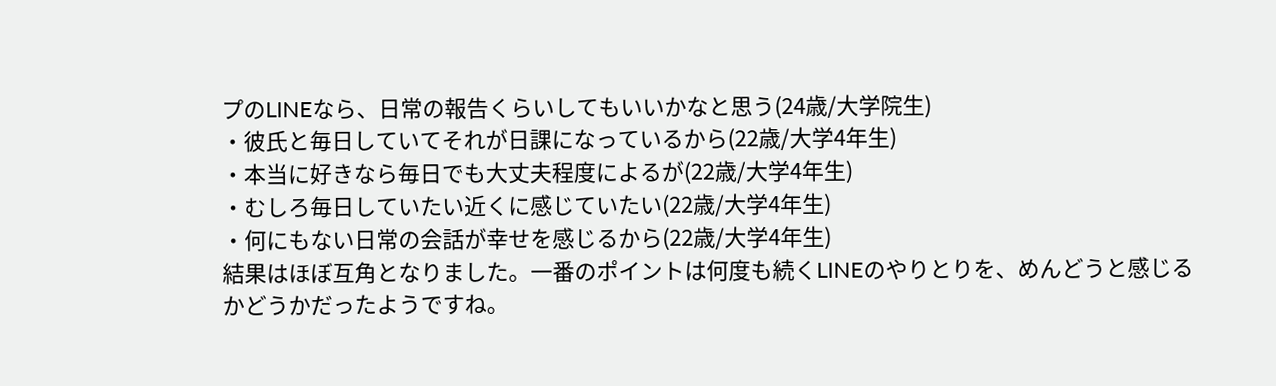プのLINEなら、日常の報告くらいしてもいいかなと思う(24歳/大学院生)
・彼氏と毎日していてそれが日課になっているから(22歳/大学4年生)
・本当に好きなら毎日でも大丈夫程度によるが(22歳/大学4年生)
・むしろ毎日していたい近くに感じていたい(22歳/大学4年生)
・何にもない日常の会話が幸せを感じるから(22歳/大学4年生)
結果はほぼ互角となりました。一番のポイントは何度も続くLINEのやりとりを、めんどうと感じるかどうかだったようですね。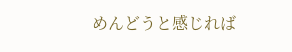めんどうと感じれば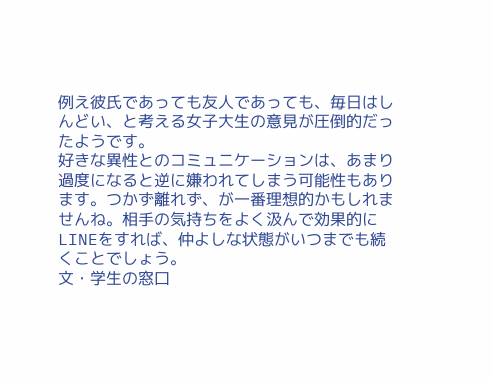例え彼氏であっても友人であっても、毎日はしんどい、と考える女子大生の意見が圧倒的だったようです。
好きな異性とのコミュニケーションは、あまり過度になると逆に嫌われてしまう可能性もあります。つかず離れず、が一番理想的かもしれませんね。相手の気持ちをよく汲んで効果的にLINEをすれば、仲よしな状態がいつまでも続くことでしょう。
文・学生の窓口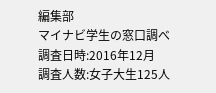編集部
マイナビ学生の窓口調べ
調査日時:2016年12月
調査人数:女子大生125人